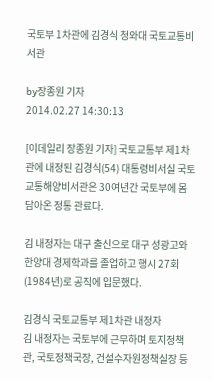국토부 1차관에 김경식 청와대 국토교통비서관

by장종원 기자
2014.02.27 14:30:13

[이데일리 장종원 기자] 국토교통부 제1차관에 내정된 김경식(54) 대통령비서실 국토교통해양비서관은 30여년간 국토부에 몸 담아온 정통 관료다.

김 내정자는 대구 출신으로 대구 성광고와 한양대 경제학과를 졸업하고 행시 27회(1984년)로 공직에 입문했다.

김경식 국토교통부 제1차관 내정자
김 내정자는 국토부에 근무하며 토지정책관, 국토정책국장, 건설수자원정책실장 등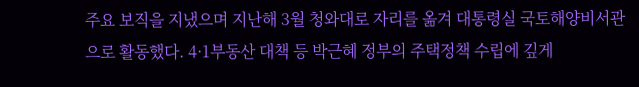주요 보직을 지냈으며 지난해 3월 청와대로 자리를 옮겨 대통령실 국토해양비서관으로 활동했다. 4·1부동산 대책 등 박근혜 정부의 주택정책 수립에 깊게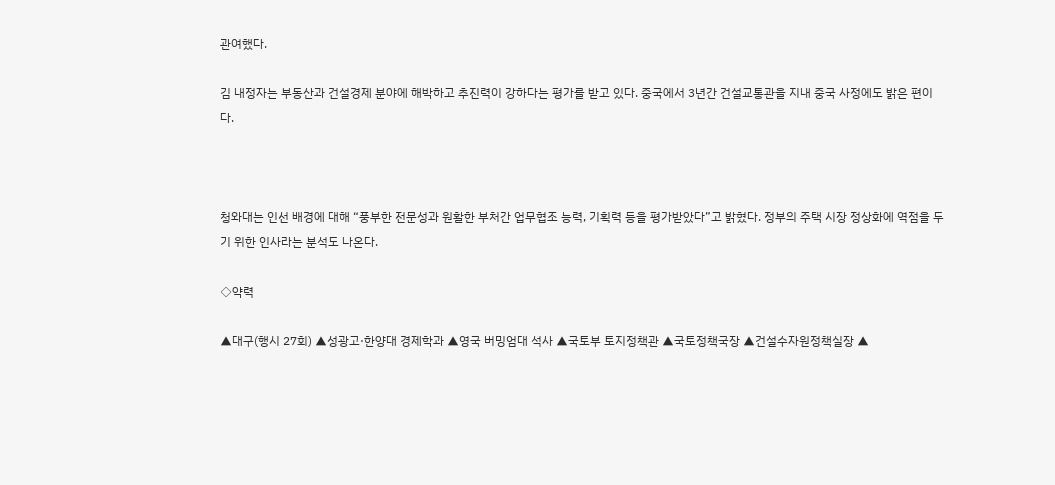관여했다.

김 내정자는 부동산과 건설경제 분야에 해박하고 추진력이 강하다는 평가를 받고 있다. 중국에서 3년간 건설교통관을 지내 중국 사정에도 밝은 편이다.



청와대는 인선 배경에 대해 “풍부한 전문성과 원활한 부처간 업무협조 능력, 기획력 등을 평가받았다”고 밝혔다. 정부의 주택 시장 정상화에 역점을 두기 위한 인사라는 분석도 나온다.

◇약력

▲대구(행시 27회) ▲성광고·한양대 경제학과 ▲영국 버밍엄대 석사 ▲국토부 토지정책관 ▲국토정책국장 ▲건설수자원정책실장 ▲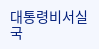대통령비서실 국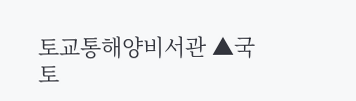토교통해양비서관 ▲국토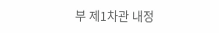부 제1차관 내정